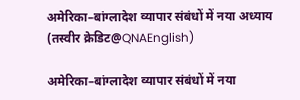अमेरिका–बांग्लादेश व्यापार संबंधों में नया अध्याय (तस्वीर क्रेडिट@QNAEnglish)

अमेरिका–बांग्लादेश व्यापार संबंधों में नया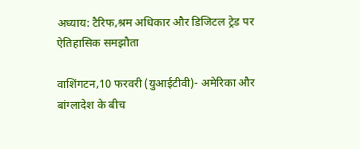अध्याय: टैरिफ,श्रम अधिकार और डिजिटल ट्रेड पर ऐतिहासिक समझौता

वाशिंगटन,10 फरवरी (युआईटीवी)- अमेरिका और बांग्लादेश के बीच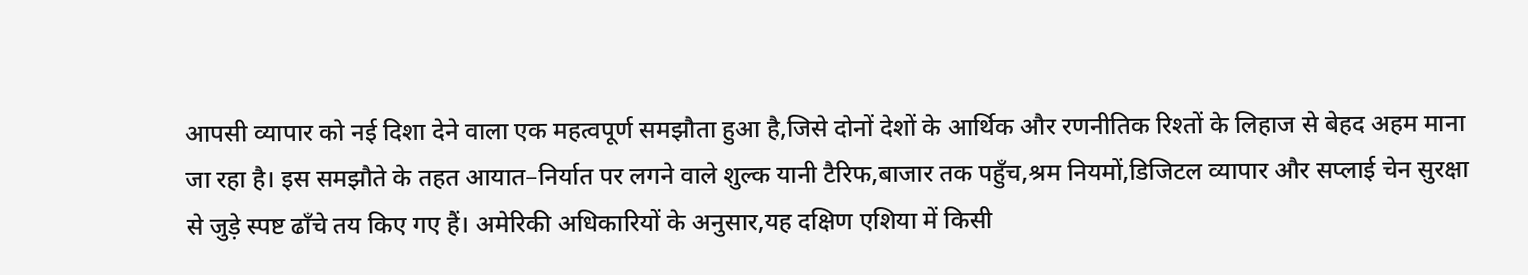आपसी व्यापार को नई दिशा देने वाला एक महत्वपूर्ण समझौता हुआ है,जिसे दोनों देशों के आर्थिक और रणनीतिक रिश्तों के लिहाज से बेहद अहम माना जा रहा है। इस समझौते के तहत आयात–निर्यात पर लगने वाले शुल्क यानी टैरिफ,बाजार तक पहुँच,श्रम नियमों,डिजिटल व्यापार और सप्लाई चेन सुरक्षा से जुड़े स्पष्ट ढाँचे तय किए गए हैं। अमेरिकी अधिकारियों के अनुसार,यह दक्षिण एशिया में किसी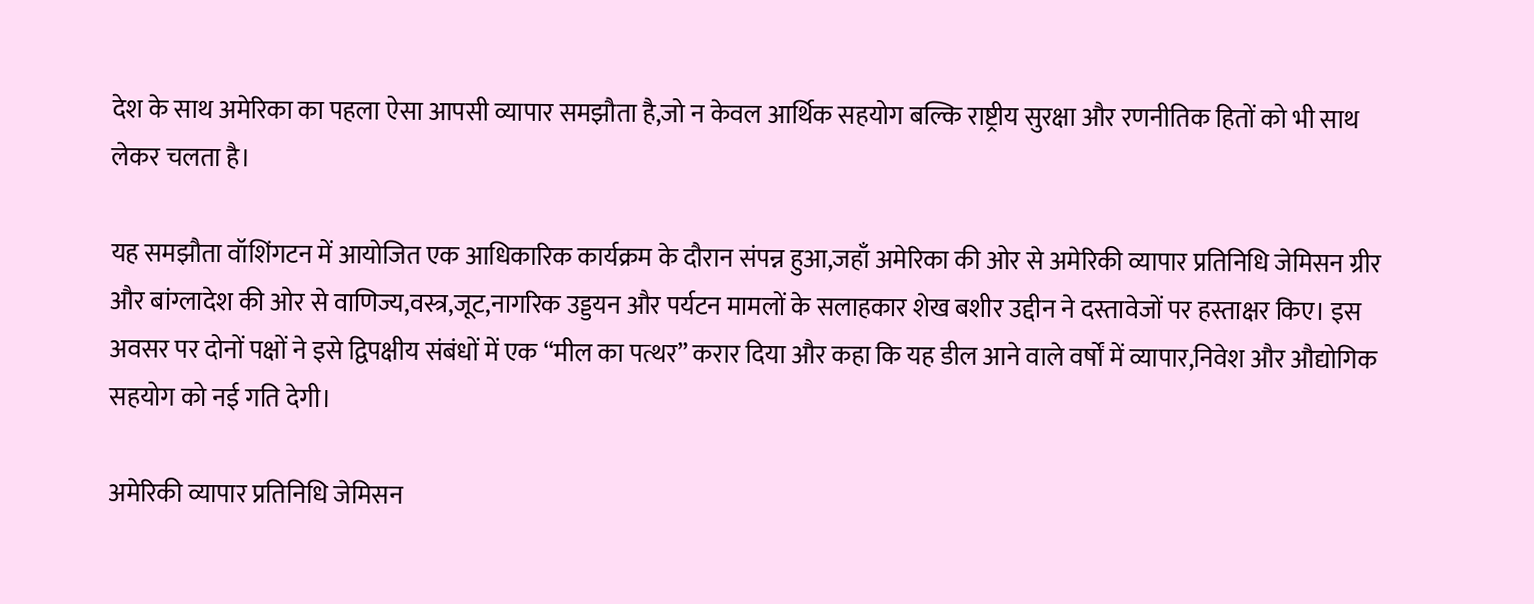देश के साथ अमेरिका का पहला ऐसा आपसी व्यापार समझौता है,जो न केवल आर्थिक सहयोग बल्कि राष्ट्रीय सुरक्षा और रणनीतिक हितों को भी साथ लेकर चलता है।

यह समझौता वॉशिंगटन में आयोजित एक आधिकारिक कार्यक्रम के दौरान संपन्न हुआ,जहाँ अमेरिका की ओर से अमेरिकी व्यापार प्रतिनिधि जेमिसन ग्रीर और बांग्लादेश की ओर से वाणिज्य,वस्त्र,जूट,नागरिक उड्डयन और पर्यटन मामलों के सलाहकार शेख बशीर उद्दीन ने दस्तावेजों पर हस्ताक्षर किए। इस अवसर पर दोनों पक्षों ने इसे द्विपक्षीय संबंधों में एक “मील का पत्थर” करार दिया और कहा कि यह डील आने वाले वर्षों में व्यापार,निवेश और औद्योगिक सहयोग को नई गति देगी।

अमेरिकी व्यापार प्रतिनिधि जेमिसन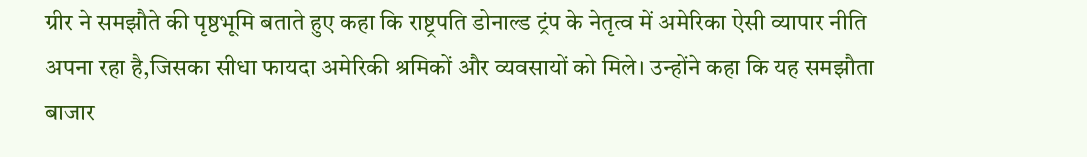ग्रीर ने समझौते की पृष्ठभूमि बताते हुए कहा कि राष्ट्रपति डोनाल्ड ट्रंप के नेतृत्व में अमेरिका ऐसी व्यापार नीति अपना रहा है,जिसका सीधा फायदा अमेरिकी श्रमिकों और व्यवसायों को मिले। उन्होंने कहा कि यह समझौता बाजार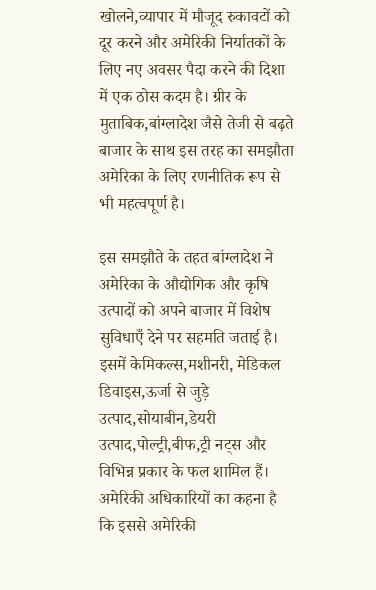खोलने,व्यापार में मौजूद रुकावटों को दूर करने और अमेरिकी निर्यातकों के लिए नए अवसर पैदा करने की दिशा में एक ठोस कदम है। ग्रीर के मुताबिक,बांग्लादेश जैसे तेजी से बढ़ते बाजार के साथ इस तरह का समझौता अमेरिका के लिए रणनीतिक रूप से भी महत्वपूर्ण है।

इस समझौते के तहत बांग्लादेश ने अमेरिका के औद्योगिक और कृषि उत्पादों को अपने बाजार में विशेष सुविधाएँ देने पर सहमति जताई है। इसमें केमिकल्स,मशीनरी, मेडिकल डिवाइस,ऊर्जा से जुड़े उत्पाद,सोयाबीन,डेयरी उत्पाद,पोल्ट्री,बीफ,ट्री नट्स और विभिन्न प्रकार के फल शामिल हैं। अमेरिकी अधिकारियों का कहना है कि इससे अमेरिकी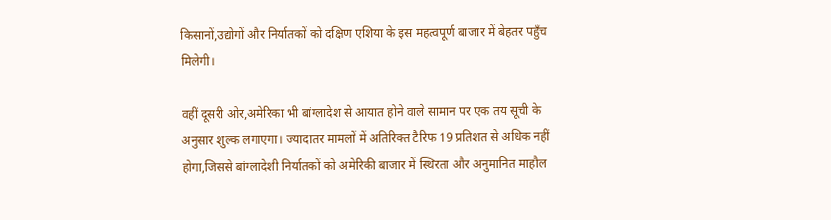किसानों,उद्योगों और निर्यातकों को दक्षिण एशिया के इस महत्वपूर्ण बाजार में बेहतर पहुँच मिलेगी।

वहीं दूसरी ओर,अमेरिका भी बांग्लादेश से आयात होने वाले सामान पर एक तय सूची के अनुसार शुल्क लगाएगा। ज्यादातर मामलों में अतिरिक्त टैरिफ 19 प्रतिशत से अधिक नहीं होगा,जिससे बांग्लादेशी निर्यातकों को अमेरिकी बाजार में स्थिरता और अनुमानित माहौल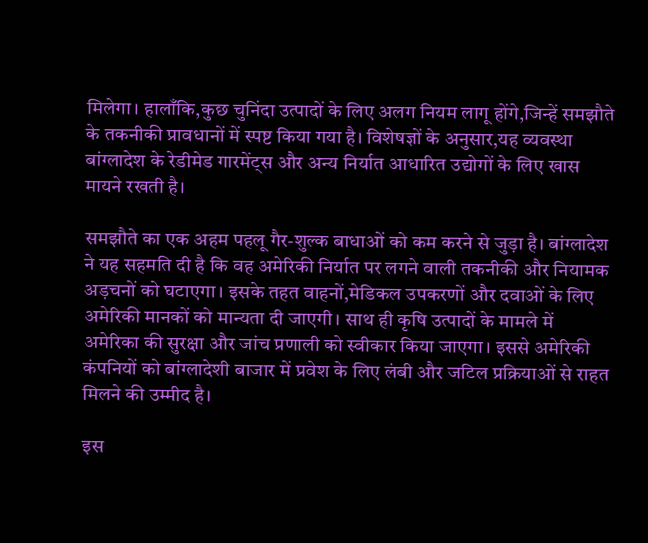मिलेगा। हालाँकि,कुछ चुनिंदा उत्पादों के लिए अलग नियम लागू होंगे,जिन्हें समझौते के तकनीकी प्रावधानों में स्पष्ट किया गया है। विशेषज्ञों के अनुसार,यह व्यवस्था बांग्लादेश के रेडीमेड गारमेंट्स और अन्य निर्यात आधारित उद्योगों के लिए खास मायने रखती है।

समझौते का एक अहम पहलू गैर-शुल्क बाधाओं को कम करने से जुड़ा है। बांग्लादेश ने यह सहमति दी है कि वह अमेरिकी निर्यात पर लगने वाली तकनीकी और नियामक अड़चनों को घटाएगा। इसके तहत वाहनों,मेडिकल उपकरणों और दवाओं के लिए अमेरिकी मानकों को मान्यता दी जाएगी। साथ ही कृषि उत्पादों के मामले में अमेरिका की सुरक्षा और जांच प्रणाली को स्वीकार किया जाएगा। इससे अमेरिकी कंपनियों को बांग्लादेशी बाजार में प्रवेश के लिए लंबी और जटिल प्रक्रियाओं से राहत मिलने की उम्मीद है।

इस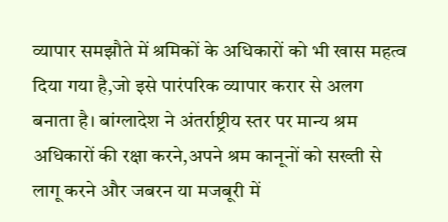व्यापार समझौते में श्रमिकों के अधिकारों को भी खास महत्व दिया गया है,जो इसे पारंपरिक व्यापार करार से अलग बनाता है। बांग्लादेश ने अंतर्राष्ट्रीय स्तर पर मान्य श्रम अधिकारों की रक्षा करने,अपने श्रम कानूनों को सख्ती से लागू करने और जबरन या मजबूरी में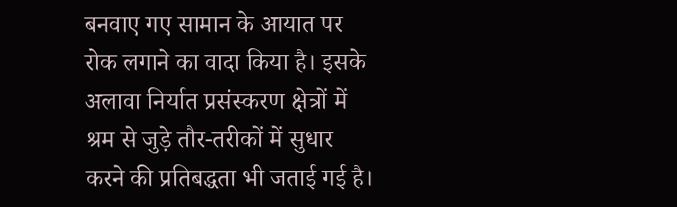बनवाए गए सामान के आयात पर रोक लगाने का वादा किया है। इसके अलावा निर्यात प्रसंस्करण क्षेत्रों में श्रम से जुड़े तौर-तरीकों में सुधार करने की प्रतिबद्धता भी जताई गई है।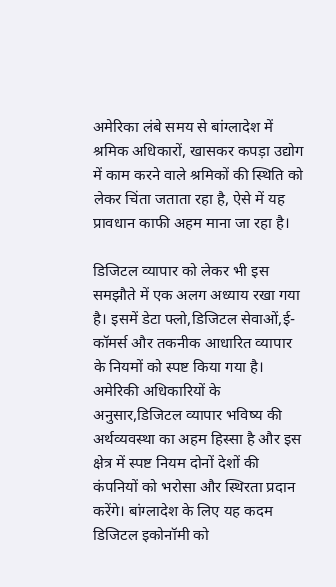अमेरिका लंबे समय से बांग्लादेश में श्रमिक अधिकारों, खासकर कपड़ा उद्योग में काम करने वाले श्रमिकों की स्थिति को लेकर चिंता जताता रहा है, ऐसे में यह प्रावधान काफी अहम माना जा रहा है।

डिजिटल व्यापार को लेकर भी इस समझौते में एक अलग अध्याय रखा गया है। इसमें डेटा फ्लो,डिजिटल सेवाओं,ई-कॉमर्स और तकनीक आधारित व्यापार के नियमों को स्पष्ट किया गया है। अमेरिकी अधिकारियों के अनुसार,डिजिटल व्यापार भविष्य की अर्थव्यवस्था का अहम हिस्सा है और इस क्षेत्र में स्पष्ट नियम दोनों देशों की कंपनियों को भरोसा और स्थिरता प्रदान करेंगे। बांग्लादेश के लिए यह कदम डिजिटल इकोनॉमी को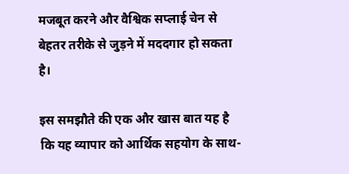मजबूत करने और वैश्विक सप्लाई चेन से बेहतर तरीके से जुड़ने में मददगार हो सकता है।

इस समझौते की एक और खास बात यह है कि यह व्यापार को आर्थिक सहयोग के साथ-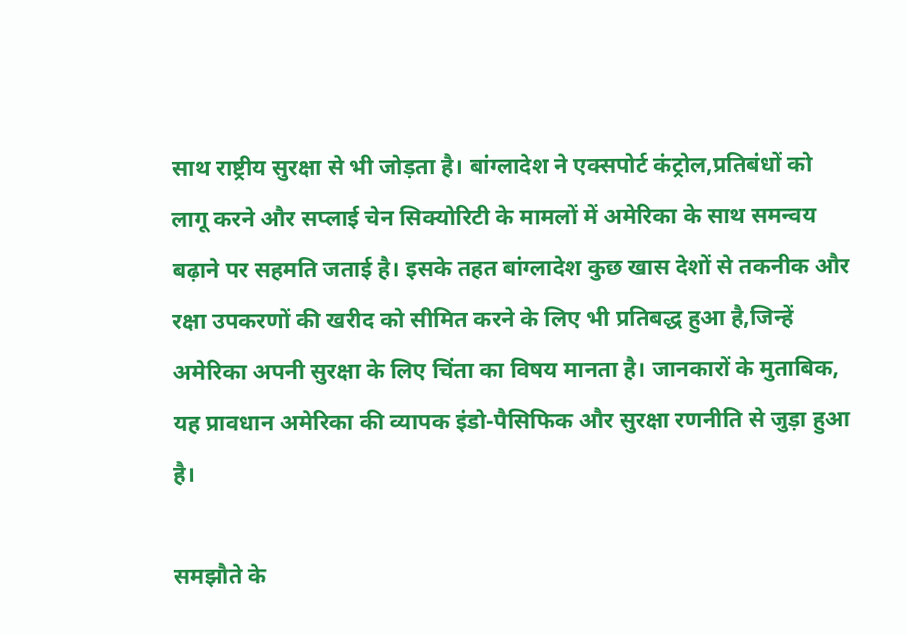साथ राष्ट्रीय सुरक्षा से भी जोड़ता है। बांग्लादेश ने एक्सपोर्ट कंट्रोल,प्रतिबंधों को लागू करने और सप्लाई चेन सिक्योरिटी के मामलों में अमेरिका के साथ समन्वय बढ़ाने पर सहमति जताई है। इसके तहत बांग्लादेश कुछ खास देशों से तकनीक और रक्षा उपकरणों की खरीद को सीमित करने के लिए भी प्रतिबद्ध हुआ है,जिन्हें अमेरिका अपनी सुरक्षा के लिए चिंता का विषय मानता है। जानकारों के मुताबिक, यह प्रावधान अमेरिका की व्यापक इंडो-पैसिफिक और सुरक्षा रणनीति से जुड़ा हुआ है।

समझौते के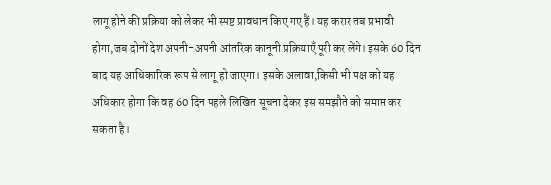लागू होने की प्रक्रिया को लेकर भी स्पष्ट प्रावधान किए गए हैं। यह करार तब प्रभावी होगा,जब दोनों देश अपनी-अपनी आंतरिक कानूनी प्रक्रियाएँ पूरी कर लेंगे। इसके 60 दिन बाद यह आधिकारिक रूप से लागू हो जाएगा। इसके अलावा,किसी भी पक्ष को यह अधिकार होगा कि वह 60 दिन पहले लिखित सूचना देकर इस समझौते को समाप्त कर सकता है।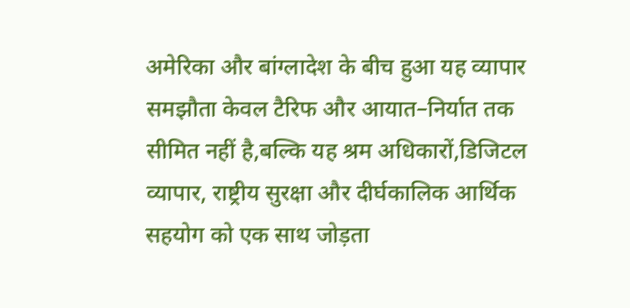अमेरिका और बांग्लादेश के बीच हुआ यह व्यापार समझौता केवल टैरिफ और आयात–निर्यात तक सीमित नहीं है,बल्कि यह श्रम अधिकारों,डिजिटल व्यापार, राष्ट्रीय सुरक्षा और दीर्घकालिक आर्थिक सहयोग को एक साथ जोड़ता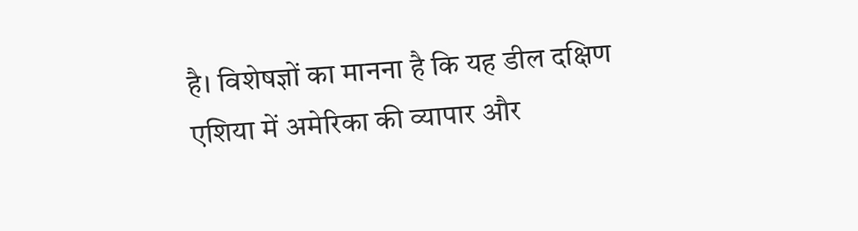है। विशेषज्ञों का मानना है कि यह डील दक्षिण एशिया में अमेरिका की व्यापार और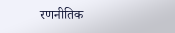रणनीतिक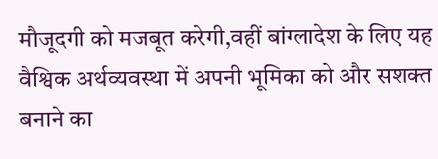मौजूदगी को मजबूत करेगी,वहीं बांग्लादेश के लिए यह वैश्विक अर्थव्यवस्था में अपनी भूमिका को और सशक्त बनाने का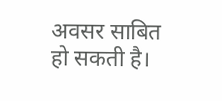अवसर साबित हो सकती है।